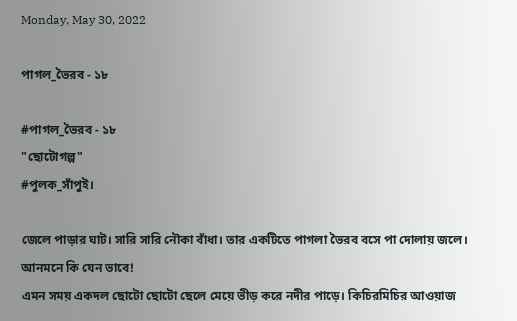Monday, May 30, 2022

পাগল_ভৈরব - ১৮

#পাগল_ভৈরব - ১৮
"ছোটোগল্প"
#পুলক_সাঁপুই।

জেলে পাড়ার ঘাট। সারি সারি নৌকা বাঁধা। তার একটিতে পাগলা ভৈরব বসে পা দোলায় জলে। আনমনে কি যেন ভাবে!
এমন সময় একদল ছোটো ছোটো ছেলে মেয়ে ভীড় করে নদীর পাড়ে। কিচিরমিচির আওয়াজ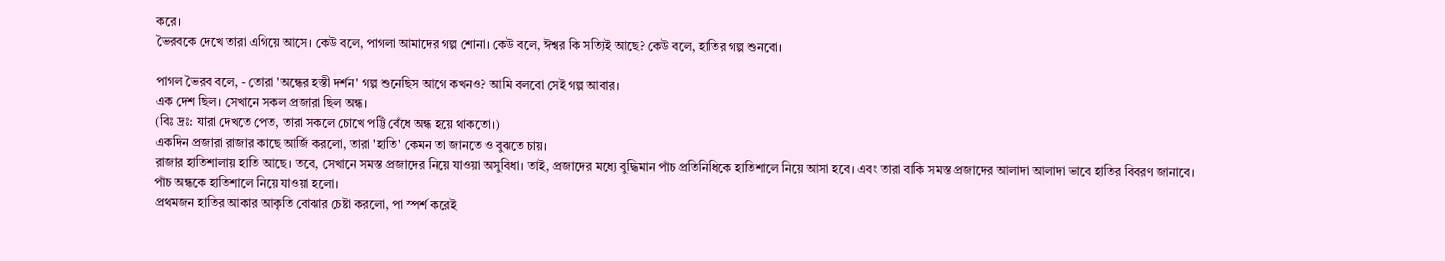করে।
ভৈরবকে দেখে তারা এগিয়ে আসে। কেউ বলে, পাগলা আমাদের গল্প শোনা। কেউ বলে, ঈশ্বর কি সত্যিই আছে? কেউ বলে, হাতির গল্প শুনবো।

পাগল ভৈরব বলে, - তোরা 'অন্ধের হস্তী দর্শন' গল্প শুনেছিস আগে কখনও? আমি বলবো সেই গল্প আবার।
এক দেশ ছিল। সেখানে সকল প্রজারা ছিল অন্ধ।
(বিঃ দ্রঃ: যারা দেখতে পেত, তারা সকলে চোখে পট্টি বেঁধে অন্ধ হয়ে থাকতো।)
একদিন প্রজারা রাজার কাছে আর্জি করলো, তারা 'হাতি' কেমন তা জানতে ও বুঝতে চায়।
রাজার হাতিশালায় হাতি আছে। তবে, সেখানে সমস্ত প্রজাদের নিয়ে যাওয়া অসুবিধা। তাই, প্রজাদের মধ্যে বুদ্ধিমান পাঁচ প্রতিনিধিকে হাতিশালে নিয়ে আসা হবে। এবং তারা বাকি সমস্ত প্রজাদের আলাদা আলাদা ভাবে হাতির বিবরণ জানাবে।
পাঁচ অন্ধকে হাতিশালে নিয়ে যাওয়া হলো।
প্রথমজন হাতির আকার আকৃতি বোঝার চেষ্টা করলো, পা স্পর্শ করেই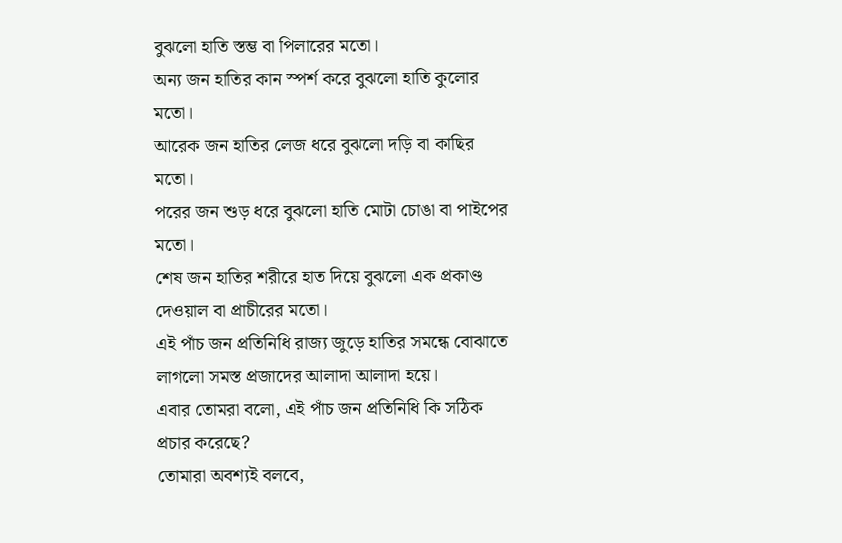বুঝলো হাতি স্তম্ভ বা পিলারের মতো।
অন্য জন হাতির কান স্পর্শ করে বুঝলো হাতি কুলোর মতো।
আরেক জন হাতির লেজ ধরে বুঝলো দড়ি বা কাছির মতো।
পরের জন শুড় ধরে বুঝলো হাতি মোটা চোঙা বা পাইপের মতো।
শেষ জন হাতির শরীরে হাত দিয়ে বুঝলো এক প্রকাণ্ড দেওয়াল বা প্রাচীরের মতো।
এই পাঁচ জন প্রতিনিধি রাজ্য জুড়ে হাতির সমন্ধে বোঝাতে লাগলো সমস্ত প্রজাদের আলাদা আলাদা হয়ে।
এবার তোমরা বলো, এই পাঁচ জন প্রতিনিধি কি সঠিক প্রচার করেছে?
তোমারা অবশ্যই বলবে,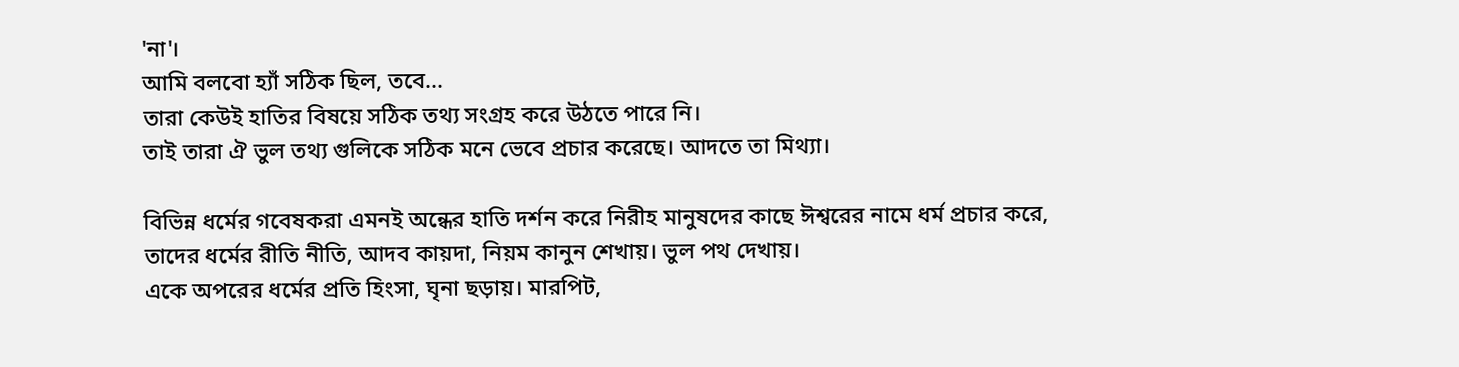'না'।
আমি বলবো হ্যাঁ সঠিক ছিল, তবে...
তারা কেউই হাতির বিষয়ে সঠিক তথ্য সংগ্রহ করে উঠতে পারে নি।
তাই তারা ঐ ভুল তথ্য গুলিকে সঠিক মনে ভেবে প্রচার করেছে। আদতে তা মিথ্যা।

বিভিন্ন ধর্মের গবেষকরা এমনই অন্ধের হাতি দর্শন করে নিরীহ মানুষদের কাছে ঈশ্বরের নামে ধর্ম প্রচার করে, তাদের ধর্মের রীতি নীতি, আদব কায়দা, নিয়ম কানুন শেখায়। ভুল পথ দেখায়।
একে অপরের ধর্মের প্রতি হিংসা, ঘৃনা ছড়ায়। মারপিট,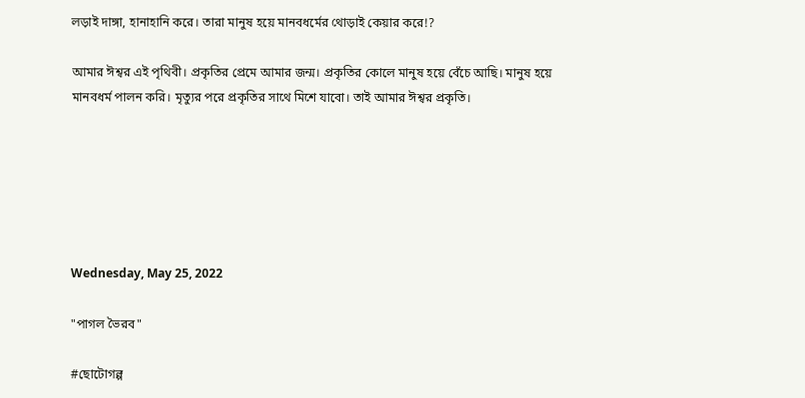লড়াই দাঙ্গা, হানাহানি করে। তারা মানুষ হয়ে মানবধর্মের থোড়াই কেয়ার করে!?

আমার ঈশ্বর এই পৃথিবী। প্রকৃতির প্রেমে আমার জন্ম। প্রকৃতির কোলে মানুষ হয়ে বেঁচে আছি। মানুষ হয়ে মানবধর্ম পালন করি। মৃত্যুর পরে প্রকৃতির সাথে মিশে যাবো। তাই আমার ঈশ্বর প্রকৃতি।






Wednesday, May 25, 2022

"পাগল ভৈরব"

#ছোটোগল্প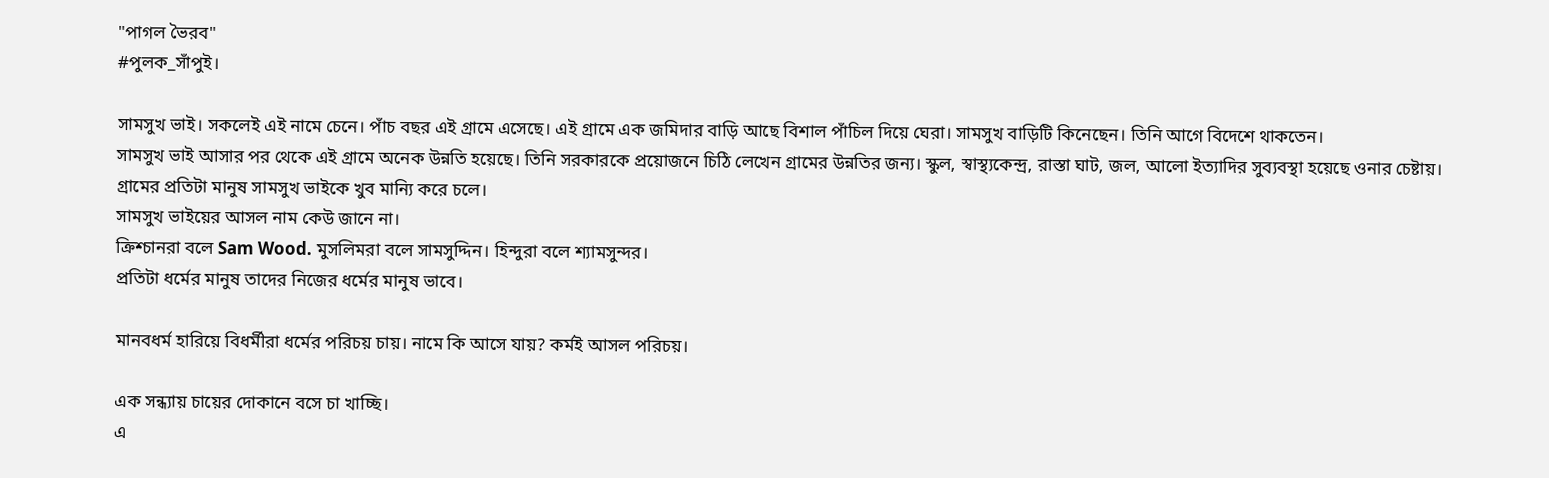"পাগল ভৈরব"
#পুলক_সাঁপুই।

সামসুখ ভাই। সকলেই এই নামে চেনে। পাঁচ বছর এই গ্রামে এসেছে। এই গ্রামে এক জমিদার বাড়ি আছে বিশাল পাঁচিল দিয়ে ঘেরা। সামসুখ বাড়িটি কিনেছেন। তিনি আগে বিদেশে থাকতেন।
সামসুখ ভাই আসার পর থেকে এই গ্রামে অনেক উন্নতি হয়েছে। তিনি সরকারকে প্রয়োজনে চিঠি লেখেন গ্রামের উন্নতির জন্য। স্কুল, স্বাস্থ্যকেন্দ্র, রাস্তা ঘাট, জল, আলো ইত্যাদির সুব্যবস্থা হয়েছে ওনার চেষ্টায়।
গ্রামের প্রতিটা মানুষ সামসুখ ভাইকে খুব মান্যি করে চলে।
সামসুখ ভাইয়ের আসল নাম কেউ জানে না।
ক্রিশ্চানরা বলে Sam Wood. মুসলিমরা বলে সামসুদ্দিন। হিন্দুরা বলে শ্যামসুন্দর।
প্রতিটা ধর্মের মানুষ তাদের নিজের ধর্মের মানুষ ভাবে।

মানবধর্ম হারিয়ে বিধর্মীরা ধর্মের পরিচয় চায়। নামে কি আসে যায়? কর্মই আসল পরিচয়।

এক সন্ধ্যায় চায়ের দোকানে বসে চা খাচ্ছি।
এ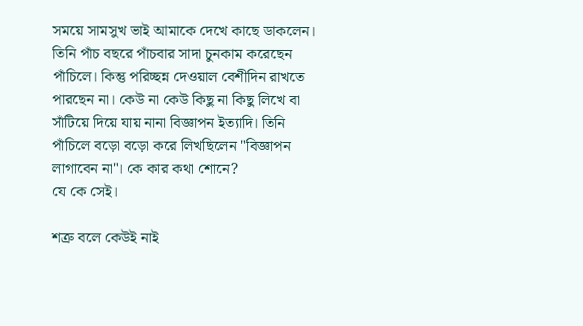সময়ে সামসুখ ভাই আমাকে দেখে কাছে ডাকলেন।
তিনি পাঁচ বছরে পাঁচবার সাদা চুনকাম করেছেন পাঁচিলে। কিন্তু পরিচ্ছন্ন দেওয়াল বেশীদিন রাখতে পারছেন না। কেউ না কেউ কিছু না কিছু লিখে বা সাঁটিয়ে দিয়ে যায় নানা বিজ্ঞাপন ইত্যাদি। তিনি পাঁচিলে বড়ো বড়ো করে লিখছিলেন "বিজ্ঞাপন লাগাবেন না"। কে কার কথা শোনে?
যে কে সেই।

শত্রু বলে কেউই নাই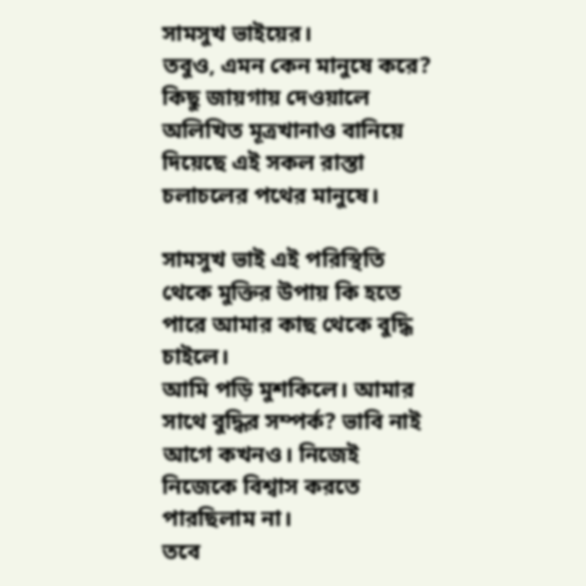সামসুখ ভাইয়ের।
তবুও, এমন কেন মানুষে করে?
কিছু জায়গায় দেওয়ালে অলিখিত মূত্রখানাও বানিয়ে দিয়েছে এই সকল রাস্তা চলাচলের পথের মানুষে।

সামসুখ ভাই এই পরিস্থিতি থেকে মুক্তির উপায় কি হতে পারে আমার কাছ থেকে বুদ্ধি চাইলে।
আমি পড়ি মুশকিলে। আমার সাথে বুদ্ধির সম্পর্ক? ভাবি নাই আগে কখনও। নিজেই নিজেকে বিশ্বাস করতে পারছিলাম না।
তবে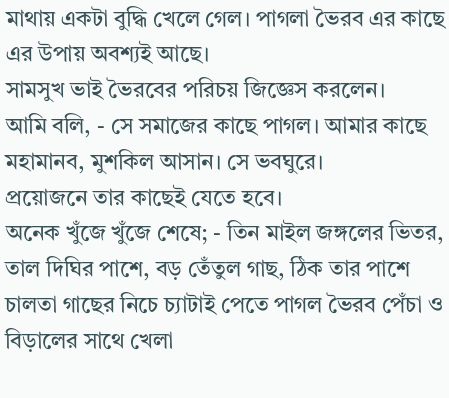মাথায় একটা বুদ্ধি খেলে গেল। পাগলা ভৈরব এর কাছে এর উপায় অবশ্যই আছে।
সামসুখ ভাই ভৈরবের পরিচয় জিজ্ঞেস করলেন।
আমি বলি, - সে সমাজের কাছে পাগল। আমার কাছে মহামানব, মুশকিল আসান। সে ভবঘুরে।
প্রয়োজনে তার কাছেই যেতে হবে।
অনেক খুঁজে খুঁজে শেষে; - তিন মাইল জঙ্গলের ভিতর, তাল দিঘির পাশে, বড় তেঁতুল গাছ, ঠিক তার পাশে চালতা গাছের নিচে চ্যাটাই পেতে পাগল ভৈরব পেঁচা ও বিড়ালের সাথে খেলা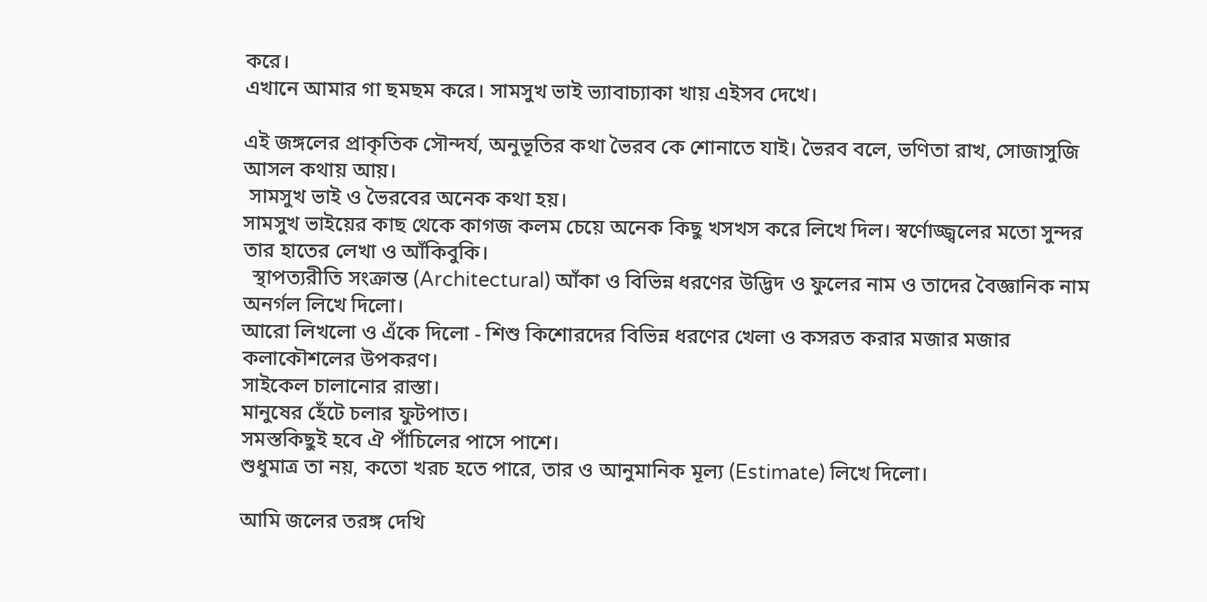করে।
এখানে আমার গা ছমছম করে। সামসুখ ভাই ভ্যাবাচ্যাকা খায় এইসব দেখে।

এই জঙ্গলের প্রাকৃতিক সৌন্দর্য, অনুভূতির কথা ভৈরব কে শোনাতে যাই। ভৈরব বলে, ভণিতা রাখ, সোজাসুজি আসল কথায় আয়।
 সামসুখ ভাই ও ভৈরবের অনেক কথা হয়।
সামসুখ ভাইয়ের কাছ থেকে কাগজ কলম চেয়ে অনেক কিছু খসখস করে লিখে দিল। স্বর্ণোজ্জ্বলের মতো সুন্দর তার হাতের লেখা ও আঁকিবুকি।
  স্থাপত্যরীতি সংক্রান্ত (Architectural) আঁকা ও বিভিন্ন ধরণের উদ্ভিদ ও ফুলের নাম ও তাদের বৈজ্ঞানিক নাম অনর্গল লিখে দিলো।
আরো লিখলো ও এঁকে দিলো - শিশু কিশোরদের বিভিন্ন ধরণের খেলা ও কসরত করার মজার মজার কলাকৌশলের উপকরণ।
সাইকেল চালানোর রাস্তা।
মানুষের হেঁটে চলার ফুটপাত।
সমস্তকিছুই হবে ঐ পাঁচিলের পাসে পাশে।
শুধুমাত্র তা নয়, কতো খরচ হতে পারে, তার ও আনুমানিক মূল্য (Estimate) লিখে দিলো।

আমি জলের তরঙ্গ দেখি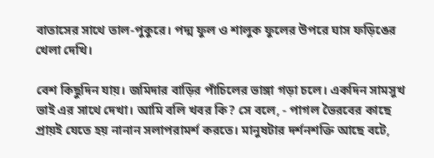বাতাসের সাথে তাল-পুকুরে। পদ্ম ফুল ও শালুক ফুলের উপরে ঘাস ফড়িঙের খেলা দেখি।

বেশ কিছুদিন যায়। জমিদার বাড়ির পাঁচিলের ভাঙ্গা গড়া চলে। একদিন সামসুখ ভাই এর সাথে দেখা। আমি বলি খবর কি? সে বলে, - পাগল ভৈরবের কাছে প্রায়ই যেতে হয় নানান সলাপরামর্শ করতে। মানুষটার দর্শনশক্তি আছে বটে,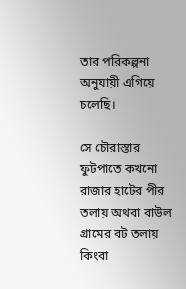তার পরিকল্পনা অনুযায়ী এগিয়ে চলেছি।

সে চৌরাস্তার ফুটপাতে কখনো রাজার হাটের পীর তলায় অথবা বাউল গ্রামের বট তলায় কিংবা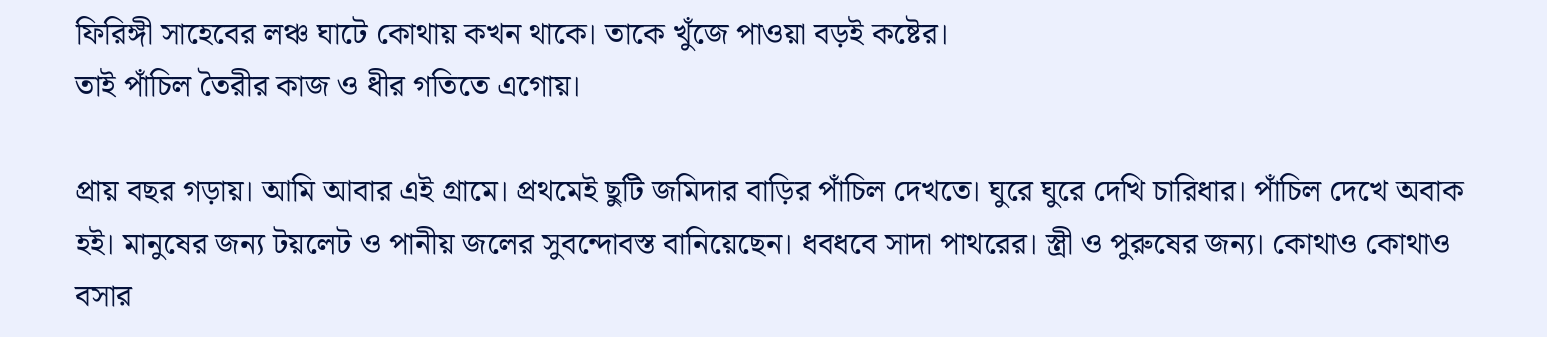ফিরিঙ্গী সাহেবের লঞ্চ ঘাটে কোথায় কখন থাকে। তাকে খুঁজে পাওয়া বড়ই কষ্টের।
তাই পাঁচিল তৈরীর কাজ ও ধীর গতিতে এগোয়।

প্রায় বছর গড়ায়। আমি আবার এই গ্রামে। প্রথমেই ছুটি জমিদার বাড়ির পাঁচিল দেখতে। ঘুরে ঘুরে দেখি চারিধার। পাঁচিল দেখে অবাক হই। মানুষের জন্য টয়লেট ও পানীয় জলের সুবন্দোবস্ত বানিয়েছেন। ধবধবে সাদা পাথরের। স্ত্রী ও পুরুষের জন্য। কোথাও কোথাও বসার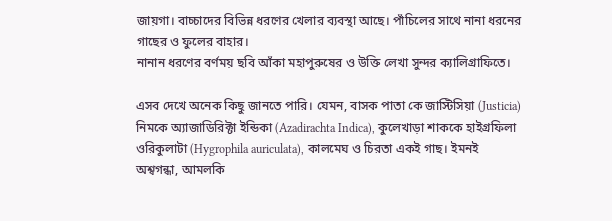জায়গা। বাচ্চাদের বিভিন্ন ধরণের খেলার ব্যবস্থা আছে। পাঁচিলের সাথে নানা ধরনের গাছের ও ফুলের বাহার।
নানান ধরণের বর্ণময় ছবি আঁকা মহাপুরুষের ও উক্তি লেখা সুন্দর ক্যালিগ্রাফিতে।

এসব দেখে অনেক কিছু জানতে পারি। যেমন, বাসক পাতা কে জাস্টিসিয়া (Justicia) নিমকে অ্যাজাডিরিক্টা ইন্ডিকা (Azadirachta Indica), কুলেখাড়া শাককে হাইগ্রফিলা ওরিকুলাটা (Hygrophila auriculata), কালমেঘ ও চিরতা একই গাছ। ইমনই অশ্বগন্ধা, আমলকি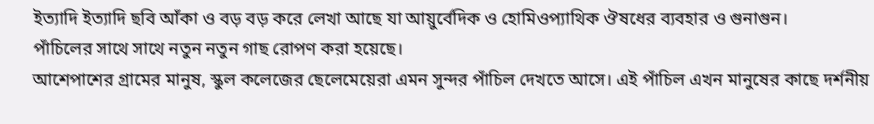ইত্যাদি ইত্যাদি ছবি আঁকা ও বড় বড় করে লেখা আছে যা আয়ুর্বেদিক ও হোমিওপ্যাথিক ঔষধের ব্যবহার ও গুনাগুন।
পাঁচিলের সাথে সাথে নতুন নতুন গাছ রোপণ করা হয়েছে।
আশেপাশের গ্রামের মানুষ, স্কুল কলেজের ছেলেমেয়েরা এমন সুন্দর পাঁচিল দেখতে আসে। এই পাঁচিল এখন মানুষের কাছে দর্শনীয়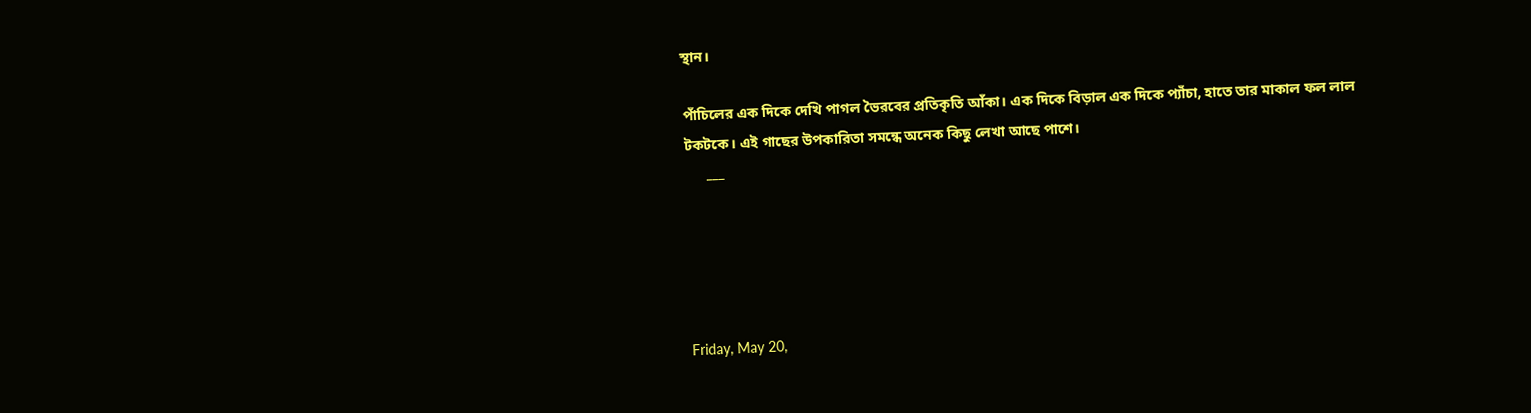স্থান।

পাঁচিলের এক দিকে দেখি পাগল ভৈরবের প্রতিকৃতি আঁকা। এক দিকে বিড়াল এক দিকে প্যাঁচা, হাতে তার মাকাল ফল লাল টকটকে। এই গাছের উপকারিতা সমন্ধে অনেক কিছু লেখা আছে পাশে।
      ___





Friday, May 20,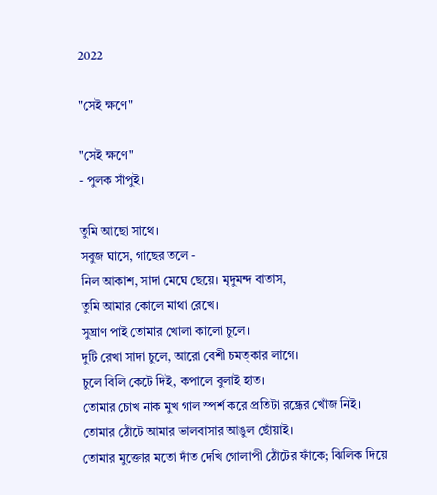2022

"সেই ক্ষণে"

"সেই ক্ষণে"
- পুলক সাঁপুই।

তুমি আছো সাথে।
সবুজ ঘাসে, গাছের তলে -
নিল আকাশ, সাদা মেঘে ছেয়ে। মৃদুমন্দ বাতাস,
তুমি আমার কোলে মাথা রেখে।
সুঘ্রাণ পাই তোমার খোলা কালো চুলে।
দুটি রেখা সাদা চুলে, আরো বেশী চমত্কার লাগে।
চুলে বিলি কেটে দিই, কপালে বুলাই হাত।
তোমার চোখ নাক মুখ গাল স্পর্শ করে প্রতিটা রন্ধ্রের খোঁজ নিই।
তোমার ঠোঁটে আমার ভালবাসার আঙুল ছোঁয়াই।
তোমার মুক্তোর মতো দাঁত দেখি গোলাপী ঠোঁটের ফাঁকে; ঝিলিক দিয়ে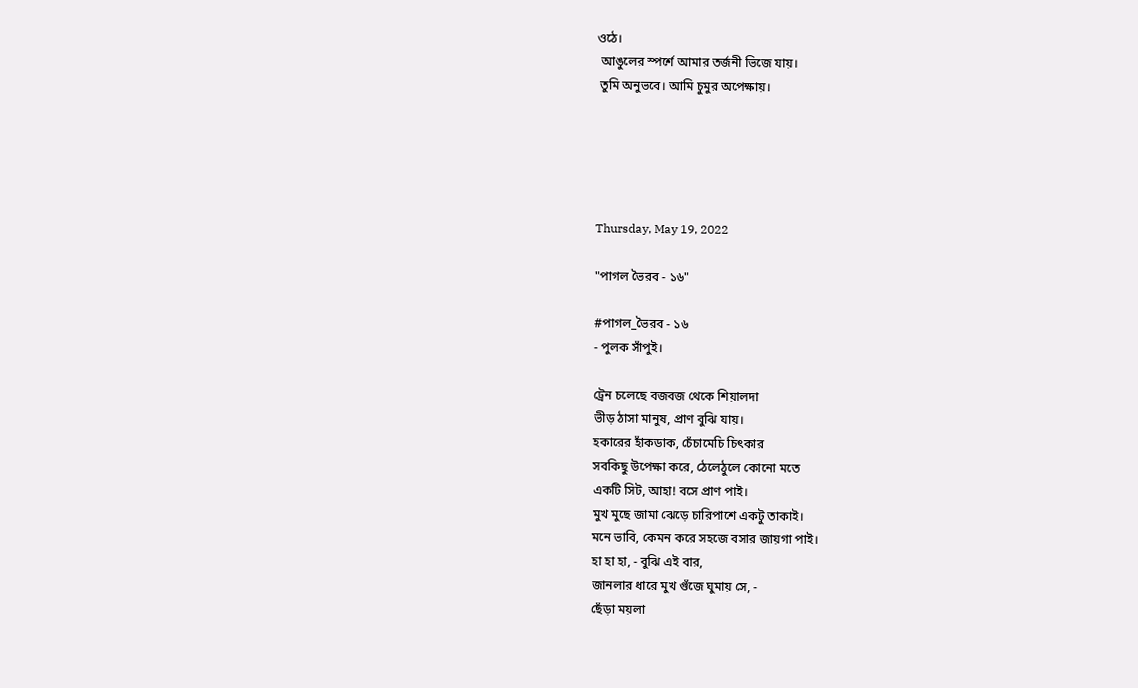ওঠে।
 আঙুলের স্পর্শে আমার তর্জনী ভিজে যায়।
 তুমি অনুভবে। আমি চুমুর অপেক্ষায়।





Thursday, May 19, 2022

"পাগল ভৈরব - ১৬"

#পাগল_ভৈরব - ১৬
- পুলক সাঁপুই।

ট্রেন চলেছে বজবজ থেকে শিয়ালদা
ভীড় ঠাসা মানুষ, প্রাণ বুঝি যায়।
হকারের হাঁকডাক, চেঁচামেচি চিৎকার
সবকিছু উপেক্ষা করে, ঠেলেঠুলে কোনো মতে
একটি সিট, আহা! বসে প্রাণ পাই।
মুখ মুছে জামা ঝেড়ে চারিপাশে একটু তাকাই।
মনে ভাবি, কেমন করে সহজে বসার জায়গা পাই।
হা হা হা, - বুঝি এই বার,
জানলার ধারে মুখ গুঁজে ঘুমায় সে, -
ছেঁড়া ময়লা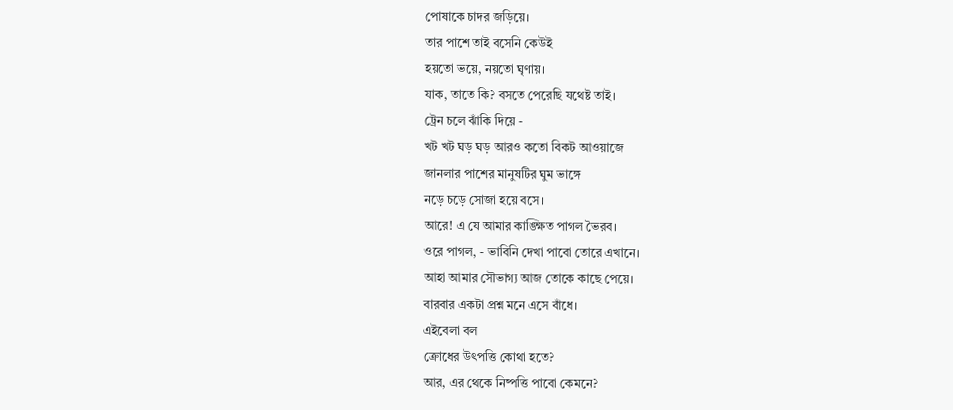পোষাকে চাদর জড়িয়ে।
তার পাশে তাই বসেনি কেউই
হয়তো ভয়ে, নয়তো ঘৃণায়।
যাক, তাতে কি? বসতে পেরেছি যথেষ্ট তাই।
ট্রেন চলে ঝাঁকি দিয়ে -
খট খট ঘড় ঘড় আরও কতো বিকট আওয়াজে
জানলার পাশের মানুষটির ঘুম ভাঙ্গে
নড়ে চড়ে সোজা হয়ে বসে।
আরে! এ যে আমার কাঙ্ক্ষিত পাগল ভৈরব।
ওরে পাগল, - ভাবিনি দেখা পাবো তোরে এখানে।
আহা আমার সৌভাগ্য আজ তোকে কাছে পেয়ে।
বারবার একটা প্রশ্ন মনে এসে বাঁধে।
এইবেলা বল
ক্রোধের উৎপত্তি কোথা হতে?
আর, এর থেকে নিষ্পত্তি পাবো কেমনে?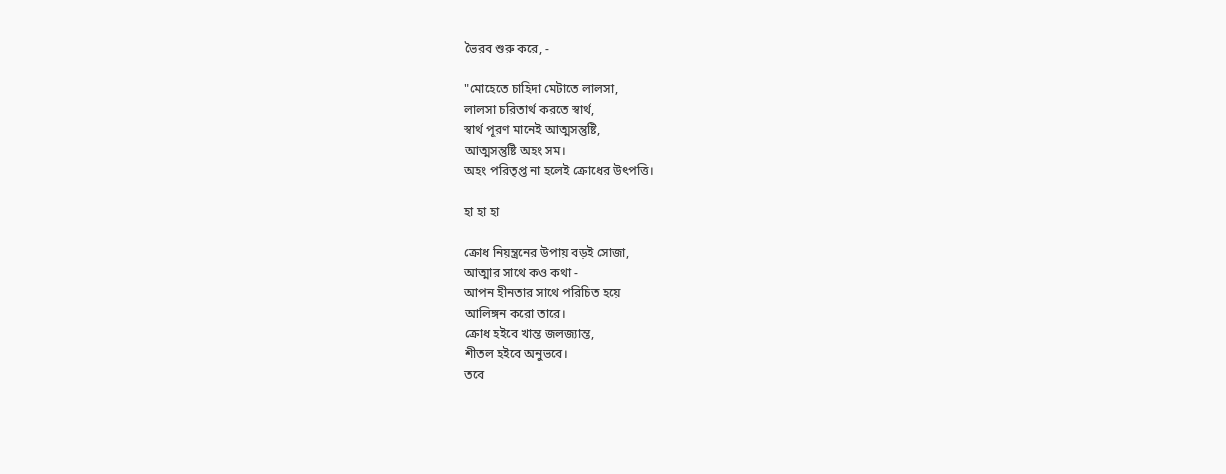ভৈরব শুরু করে, -

"মোহেতে চাহিদা মেটাতে লালসা,
লালসা চরিতার্থ করতে স্বার্থ,
স্বার্থ পূরণ মানেই আত্মসন্তুষ্টি,
আত্মসন্তুষ্টি অহং সম।
অহং পরিতৃপ্ত না হলেই ক্রোধের উৎপত্তি।

হা হা হা

ক্রোধ নিয়ন্ত্রনের উপায় বড়ই সোজা,
আত্মার সাথে কও কথা -
আপন হীনতার সাথে পরিচিত হয়ে
আলিঙ্গন করো তারে।
ক্রোধ হইবে খান্ত জলজ্যান্ত,
শীতল হইবে অনুভবে।
তবে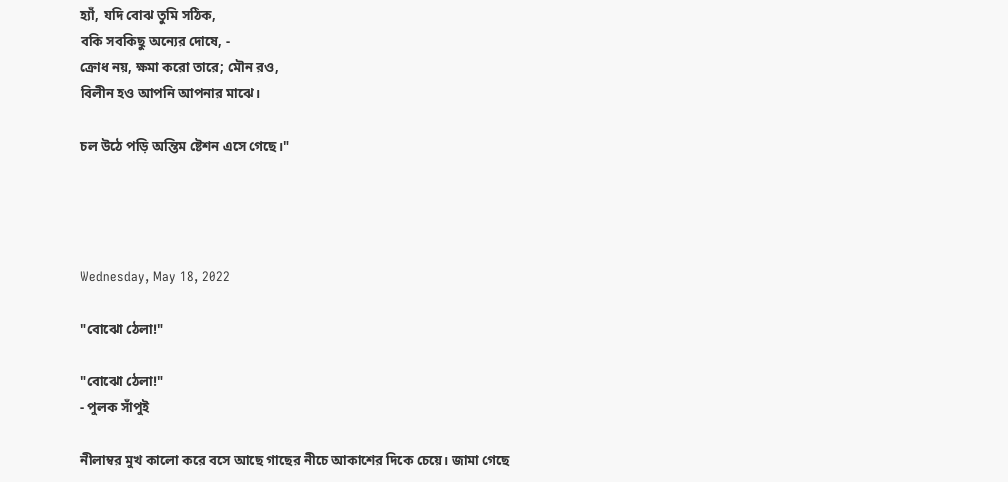হ্যাঁ, যদি বোঝ তুমি সঠিক,
বকি সবকিছু অন্যের দোষে, -
ক্রোধ নয়, ক্ষমা করো তারে; মৌন রও,
বিলীন হও আপনি আপনার মাঝে।

চল উঠে পড়ি অন্তিম ষ্টেশন এসে গেছে।"




Wednesday, May 18, 2022

"বোঝো ঠেলা!"

"বোঝো ঠেলা!"
- পুলক সাঁপুই

নীলাম্বর মুখ কালো করে বসে আছে গাছের নীচে আকাশের দিকে চেয়ে। জামা গেছে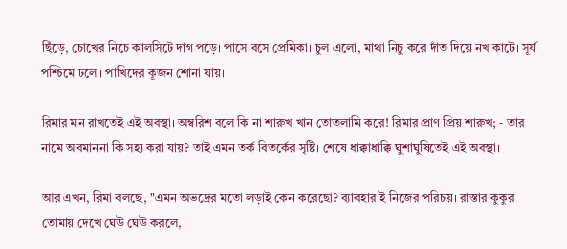ছিঁড়ে, চোখের নিচে কালসিটে দাগ পড়ে। পাসে বসে প্রেমিকা। চুল এলো, মাথা নিচু করে দাঁত দিয়ে নখ কাটে। সূর্য পশ্চিমে ঢলে। পাখিদের কূজন শোনা যায়।

রিমার মন রাখতেই এই অবস্থা। অম্বরিশ বলে কি না শারুখ খান তোতলামি করে! রিমার প্রাণ প্রিয় শারুখ; - তার নামে অবমাননা কি সহ্য করা যায়? তাই এমন তর্ক বিতর্কের সৃষ্টি। শেষে ধাক্কাধাক্কি ঘুশাঘুষিতেই এই অবস্থা।

আর এখন, রিমা বলছে, "এমন অভদ্রের মতো লড়াই কেন করেছো? ব্যাবহার ই নিজের পরিচয়। রাস্তার কুকুর তোমায় দেখে ঘেউ ঘেউ করলে,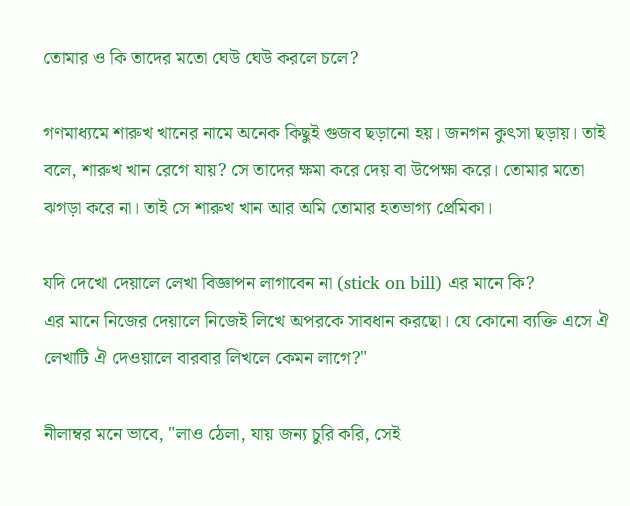তোমার ও কি তাদের মতো ঘেউ ঘেউ করলে চলে?

গণমাধ্যমে শারুখ খানের নামে অনেক কিছুই গুজব ছড়ানো হয়। জনগন কুত্‍সা ছড়ায়। তাই বলে, শারুখ খান রেগে যায়? সে তাদের ক্ষমা করে দেয় বা উপেক্ষা করে। তোমার মতো ঝগড়া করে না। তাই সে শারুখ খান আর অমি তোমার হতভাগ্য প্রেমিকা।

যদি দেখো দেয়ালে লেখা বিজ্ঞাপন লাগাবেন না (stick on bill) এর মানে কি?
এর মানে নিজের দেয়ালে নিজেই লিখে অপরকে সাবধান করছো। যে কোনো ব্যক্তি এসে ঐ লেখাটি ঐ দেওয়ালে বারবার লিখলে কেমন লাগে?"

নীলাম্বর মনে ভাবে, "লাও ঠেলা, যায় জন্য চুরি করি, সেই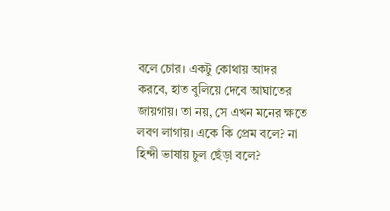বলে চোর। একটু কোথায় আদর করবে, হাত বুলিয়ে দেবে আঘাতের জায়গায়। তা নয়, সে এখন মনের ক্ষতে লবণ লাগায়। একে কি প্রেম বলে? না হিন্দী ভাষায় চুল ছেঁড়া বলে?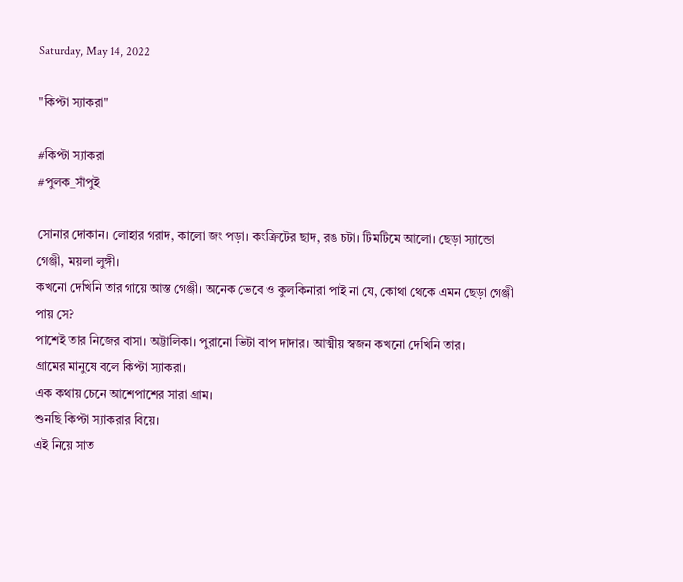Saturday, May 14, 2022

"কিপ্টা স্যাকরা"

#কিপ্টা স্যাকরা
#পুলক_সাঁপুই

সোনার দোকান। লোহার গরাদ, কালো জং পড়া। কংক্রিটের ছাদ, রঙ চটা। টিমটিমে আলো। ছেড়া স্যান্ডো গেঞ্জী, ময়লা লুঙ্গী।
কখনো দেখিনি তার গায়ে আস্ত গেঞ্জী। অনেক ভেবে ও কুলকিনারা পাই না যে, কোথা থেকে এমন ছেড়া গেঞ্জী পায় সে?
পাশেই তার নিজের বাসা। অট্টালিকা। পুরানো ভিটা বাপ দাদার। আত্মীয় স্বজন কখনো দেখিনি তার।
গ্রামের মানুষে বলে কিপ্টা স্যাকরা।
এক কথায় চেনে আশেপাশের সারা গ্রাম।
শুনছি কিপ্টা স্যাকরার বিয়ে।
এই নিয়ে সাত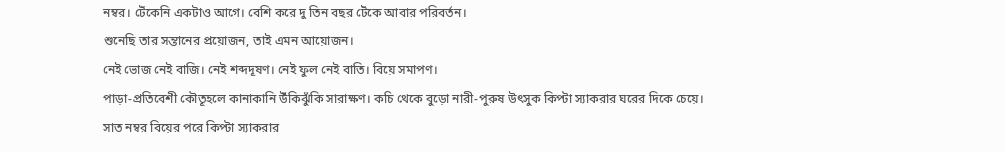নম্বর। টেঁকেনি একটাও আগে। বেশি করে দু তিন বছর টেঁকে আবার পরিবর্তন।
শুনেছি তার সন্তানের প্রয়োজন, তাই এমন আয়োজন।
নেই ভোজ নেই বাজি। নেই শব্দদূষণ। নেই ফুল নেই বাতি। বিয়ে সমাপণ।
পাড়া-প্রতিবেশী কৌতূহলে কানাকানি উঁকিঝুঁকি সারাক্ষণ। কচি থেকে বুড়ো নারী-পুরুষ উৎসুক কিপ্টা স্যাকরার ঘরের দিকে চেয়ে।
সাত নম্বর বিয়ের পরে কিপ্টা স্যাকরার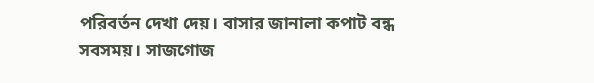পরিবর্তন দেখা দেয়। বাসার জানালা কপাট বন্ধ সবসময়। সাজগোজ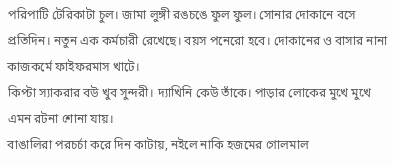পরিপাটি টেরিকাটা চুল। জামা লুঙ্গী রঙচঙে ফুল ফুল। সোনার দোকানে বসে প্রতিদিন। নতুন এক কর্মচারী রেখেছে। বয়স পনেরো হবে। দোকানের ও বাসার নানা কাজকর্মে ফাইফরমাস খাটে।
কিপ্টা স্যাকরার বউ খুব সুন্দরী। দ্যাখিনি কেউ তাঁকে। পাড়ার লোকের মুখে মুখে এমন রটনা শোনা যায়।
বাঙালিরা পরচর্চা করে দিন কাটায়, নইলে নাকি হজমের গোলমাল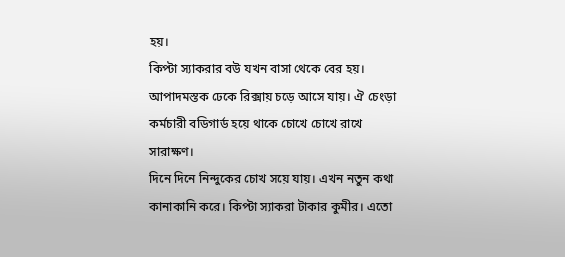হয়।
কিপ্টা স্যাকরার বউ যখন বাসা থেকে বের হয়। আপাদমস্তক ঢেকে রিক্সায় চড়ে আসে যায়। ঐ চেংড়া কর্মচারী বডিগার্ড হয়ে থাকে চোখে চোখে রাখে সারাক্ষণ।
দিনে দিনে নিন্দুকের চোখ সয়ে যায়। এখন নতুন কথা কানাকানি করে। কিপ্টা স্যাকরা টাকার কুমীর। এতো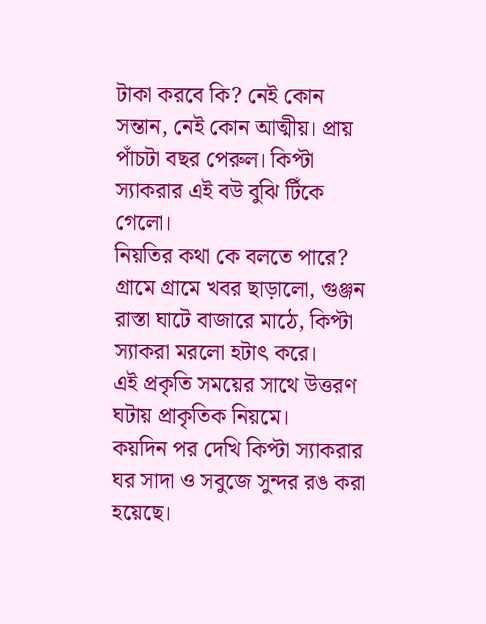টাকা করবে কি? নেই কোন সন্তান, নেই কোন আত্মীয়। প্রায় পাঁচটা বছর পেরুল। কিপ্টা স্যাকরার এই বউ বুঝি টিঁকে গেলো।
নিয়তির কথা কে বলতে পারে?
গ্রামে গ্রামে খবর ছাড়ালো, গুঞ্জন রাস্তা ঘাটে বাজারে মাঠে, কিপ্টা স্যাকরা মরলো হটাৎ করে।
এই প্রকৃতি সময়ের সাথে উত্তরণ ঘটায় প্রাকৃতিক নিয়মে।
কয়দিন পর দেখি কিপ্টা স্যাকরার ঘর সাদা ও সবুজে সুন্দর রঙ করা হয়েছে।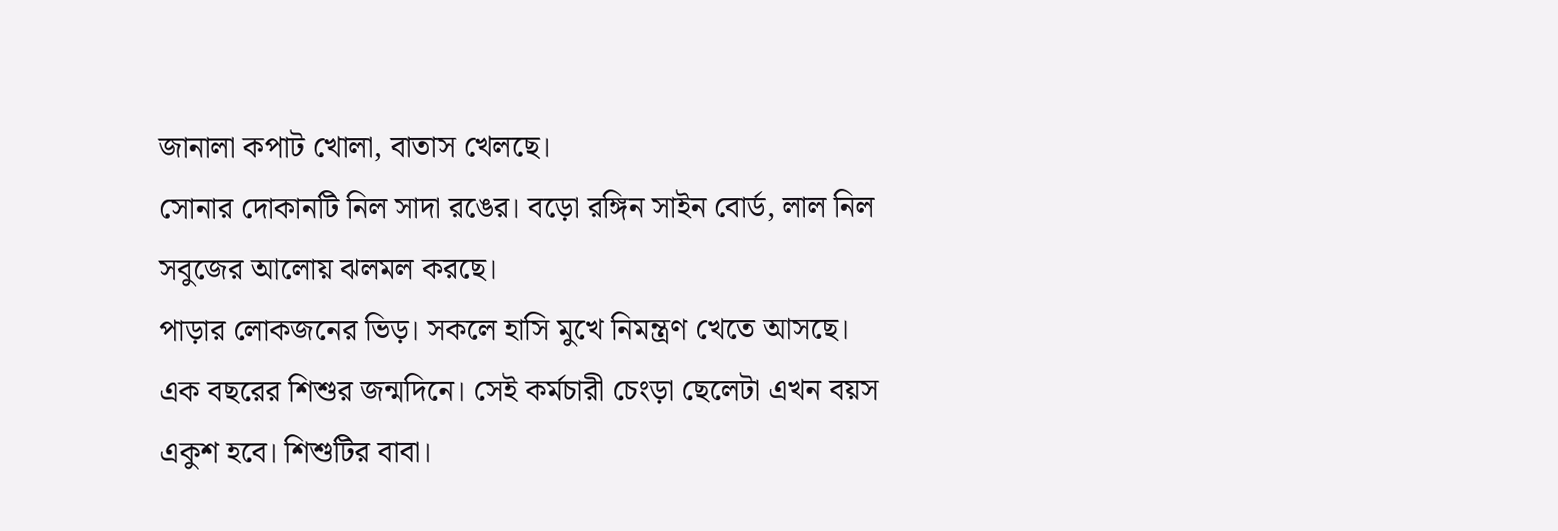জানালা কপাট খোলা, বাতাস খেলছে।
সোনার দোকানটি নিল সাদা রঙের। বড়ো রঙ্গিন সাইন বোর্ড, লাল নিল সবুজের আলোয় ঝলমল করছে।
পাড়ার লোকজনের ভিড়। সকলে হাসি মুখে নিমন্ত্রণ খেতে আসছে। এক বছরের শিশুর জন্মদিনে। সেই কর্মচারী চেংড়া ছেলেটা এখন বয়স একুশ হবে। শিশুটির বাবা।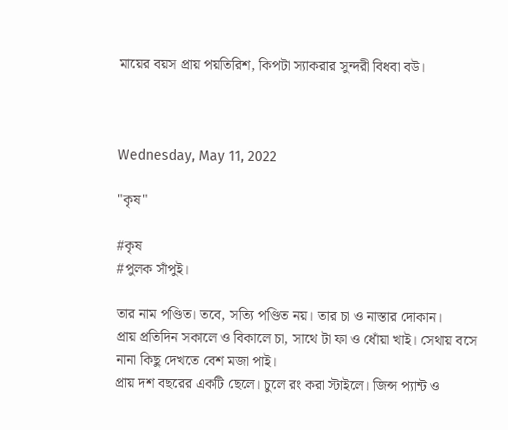মায়ের বয়স প্রায় পয়তিরিশ, কিপটা স্যাকরার সুন্দরী বিধবা বউ।



Wednesday, May 11, 2022

"কৃষ"

#কৃষ
#পুলক সাঁপুই।

তার নাম পণ্ডিত। তবে, সত্যি পণ্ডিত নয়। তার চা ও নাস্তার দোকান।
প্রায় প্রতিদিন সকালে ও বিকালে চা, সাথে টা ফা ও ধোঁয়া খাই। সেথায় বসে নানা কিছু দেখতে বেশ মজা পাই।
প্রায় দশ বছরের একটি ছেলে। চুলে রং করা স্টাইলে। জিন্স প্যান্ট ও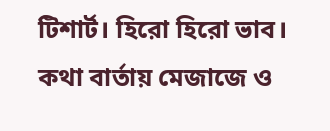টিশার্ট। হিরো হিরো ভাব। কথা বার্তায় মেজাজে ও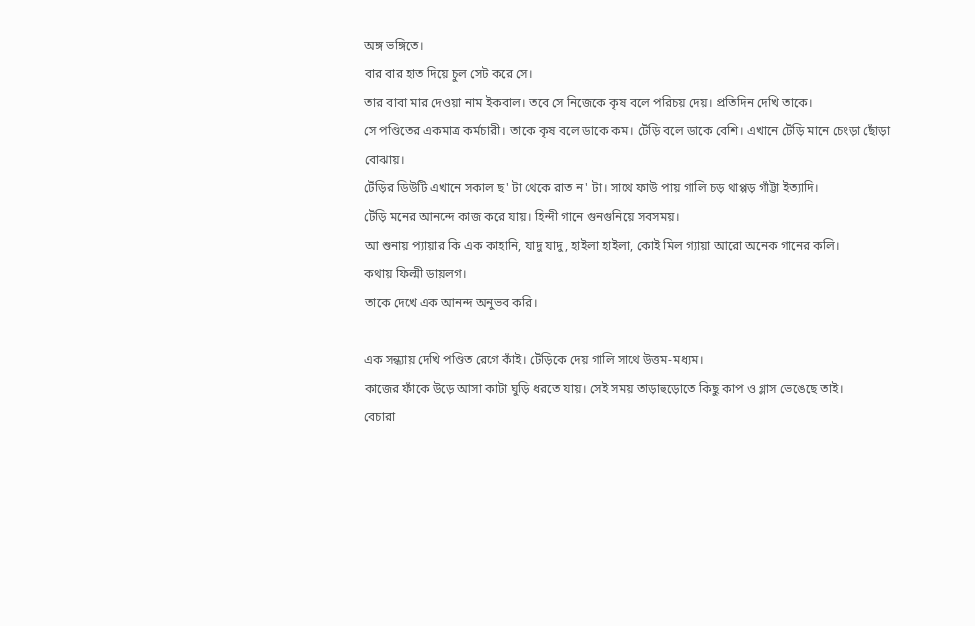অঙ্গ ভঙ্গিতে।
বার বার হাত দিয়ে চুল সেট করে সে।
তার বাবা মার দেওয়া নাম ইকবাল। তবে সে নিজেকে কৃষ বলে পরিচয় দেয়। প্রতিদিন দেখি তাকে।
সে পণ্ডিতের একমাত্র কর্মচারী। তাকে কৃষ বলে ডাকে কম। টেঁড়ি বলে ডাকে বেশি। এখানে টেঁড়ি মানে চেংড়া ছোঁড়া বোঝায়।
টেঁড়ির ডিউটি এখানে সকাল ছ' টা থেকে রাত ন' টা। সাথে ফাউ পায় গালি চড় থাপ্পড় গাঁট্টা ইত্যাদি।
টেঁড়ি মনের আনন্দে কাজ করে যায়। হিন্দী গানে গুনগুনিয়ে সবসময়।
আ শুনায় প্যায়ার কি এক কাহানি, যাদু যাদু, হাইলা হাইলা, কোই মিল গ্যায়া আরো অনেক গানের কলি।
কথায় ফিল্মী ডায়লগ।
তাকে দেখে এক আনন্দ অনুভব করি।

এক সন্ধ্যায় দেখি পণ্ডিত রেগে কাঁই। টেঁড়িকে দেয় গালি সাথে উত্তম-মধ্যম।
কাজের ফাঁকে উড়ে আসা কাটা ঘুড়ি ধরতে যায়। সেই সময় তাড়াহুড়োতে কিছু কাপ ও গ্লাস ভেঙেছে তাই।
বেচারা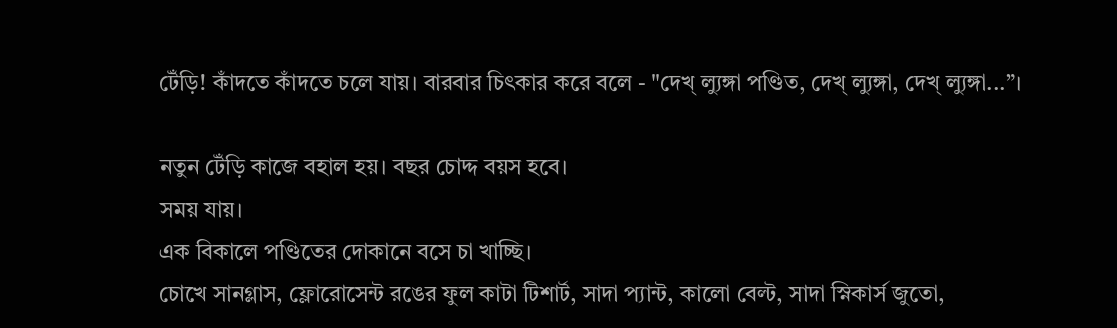টেঁড়ি! কাঁদতে কাঁদতে চলে যায়। বারবার চিৎকার করে বলে - "দেখ্ ল্যুঙ্গা পণ্ডিত, দেখ্ ল্যুঙ্গা, দেখ্ ল্যুঙ্গা...”।

নতুন টেঁড়ি কাজে বহাল হয়। বছর চোদ্দ বয়স হবে।
সময় যায়।
এক বিকালে পণ্ডিতের দোকানে বসে চা খাচ্ছি।
চোখে সানগ্লাস, ফ্লোরোসেন্ট রঙের ফুল কাটা টিশার্ট, সাদা প্যান্ট, কালো বেল্ট, সাদা স্নিকার্স জুতো,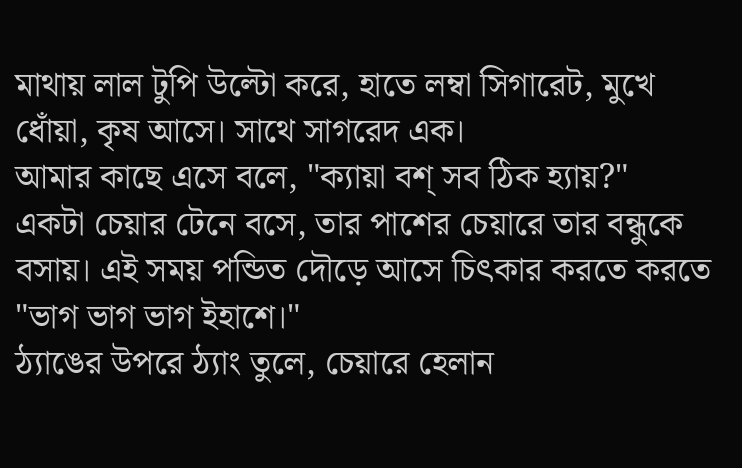মাথায় লাল টুপি উল্টো করে, হাতে লম্বা সিগারেট, মুখে ধোঁয়া, কৃষ আসে। সাথে সাগরেদ এক।
আমার কাছে এসে বলে, "ক্যায়া বশ্ সব ঠিক হ্যায়?"
একটা চেয়ার টেনে বসে, তার পাশের চেয়ারে তার বন্ধুকে বসায়। এই সময় পন্ডিত দৌড়ে আসে চিৎকার করতে করতে
"ভাগ ভাগ ভাগ ইহাশে।"
ঠ্যাঙের উপরে ঠ্যাং তুলে, চেয়ারে হেলান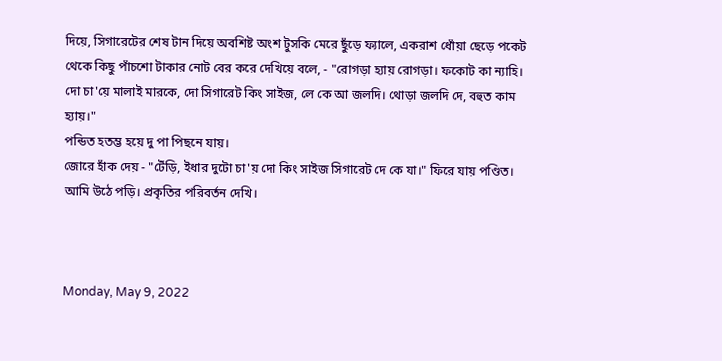দিয়ে, সিগারেটের শেষ টান দিয়ে অবশিষ্ট অংশ টুসকি মেরে ছুঁড়ে ফ্যালে, একরাশ ধোঁয়া ছেড়ে পকেট থেকে কিছু পাঁচশো টাকার নোট বের করে দেখিয়ে বলে, - "রোগড়া হ্যায় রোগড়া। ফকোট কা ন্যাহি। দো চা'য়ে মালাই মারকে, দো সিগারেট কিং সাইজ, লে কে আ জলদি। থোড়া জলদি দে, বহুত কাম হ্যায়।"
পন্ডিত হতম্ভ হয়ে দু পা পিছনে যায়।
জোরে হাঁক দেয় - "টেঁড়ি, ইধার দুটো চা'য় দো কিং সাইজ সিগারেট দে কে যা।" ফিরে যায় পণ্ডিত।
আমি উঠে পড়ি। প্রকৃতির পরিবর্তন দেখি।



Monday, May 9, 2022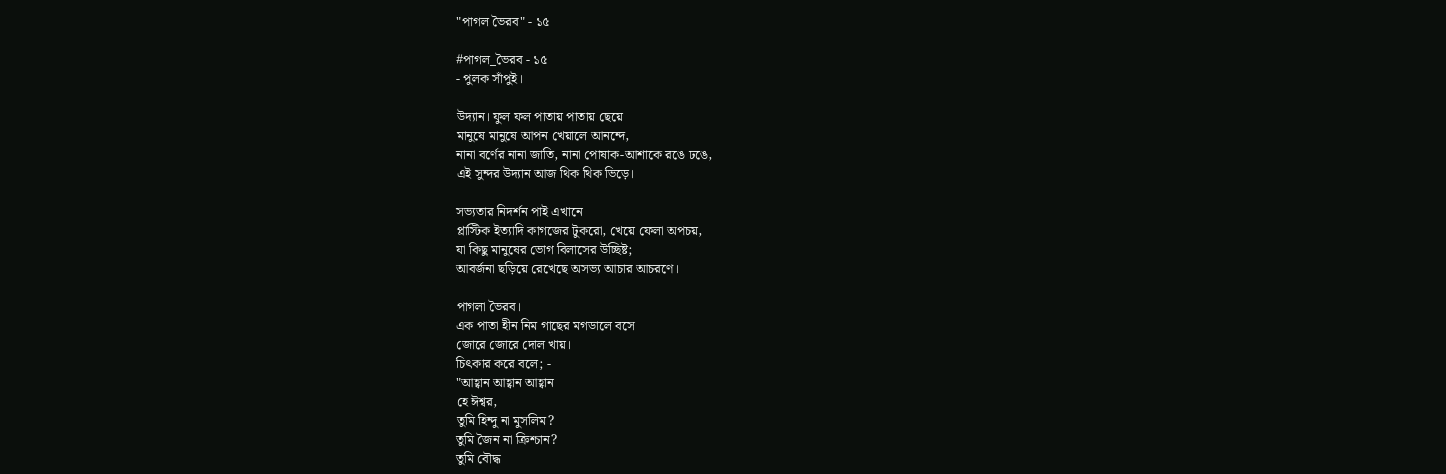"পাগল ভৈরব" - ১৫

#পাগল_ভৈরব - ১৫
- পুলক সাঁপুই।

উদ্যান। ফুল ফল পাতায় পাতায় ছেয়ে
মানুষে মানুষে আপন খেয়ালে আনন্দে,
নানা বর্ণের নানা জাতি, নানা পোষাক-আশাকে রঙে ঢঙে,
এই সুন্দর উদ্যান আজ থিক থিক ভিড়ে।

সভ্যতার নিদর্শন পাই এখানে
প্লাস্টিক ইত্যাদি কাগজের টুকরো, খেয়ে ফেলা অপচয়,
যা কিছু মানুষের ভোগ বিলাসের উচ্ছিষ্ট;
আবর্জনা ছড়িয়ে রেখেছে অসভ্য আচার আচরণে।

পাগলা ভৈরব।
এক পাতা হীন নিম গাছের মগডালে বসে
জোরে জোরে দোল খায়।
চিৎকার করে বলে; -
"আহ্বান আহ্বান আহ্বান
হে ঈশ্বর,
তুমি হিন্দু না মুসলিম?
তুমি জৈন না ক্রিশ্চান?
তুমি বৌদ্ধ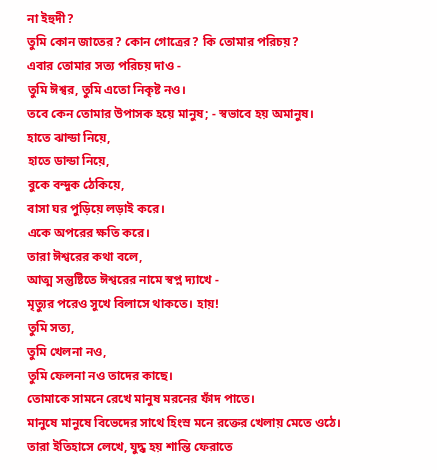না ইহুদী?
তুমি কোন জাতের? কোন গোত্রের? কি তোমার পরিচয়?
এবার তোমার সত্য পরিচয় দাও -
তুমি ঈশ্বর, তুমি এতো নিকৃষ্ট নও।
তবে কেন তোমার উপাসক হয়ে মানুষ; - স্বভাবে হয় অমানুষ।
হাতে ঝান্ডা নিয়ে,
হাতে ডান্ডা নিয়ে,
বুকে বন্দুক ঠেকিয়ে,
বাসা ঘর পুড়িয়ে লড়াই করে।
একে অপরের ক্ষতি করে।
তারা ঈশ্বরের কথা বলে,
আত্ম সন্তুষ্টিতে ঈশ্বরের নামে স্বপ্ন দ্যাখে -
মৃত্যুর পরেও সুখে বিলাসে থাকতে। হায়!
তুমি সত্য,
তুমি খেলনা নও,
তুমি ফেলনা নও তাদের কাছে।
তোমাকে সামনে রেখে মানুষ মরনের ফাঁদ পাতে।
মানুষে মানুষে বিভেদের সাথে হিংস্র মনে রক্তের খেলায় মেতে ওঠে।
তারা ইতিহাসে লেখে, যুদ্ধ হয় শান্তি ফেরাতে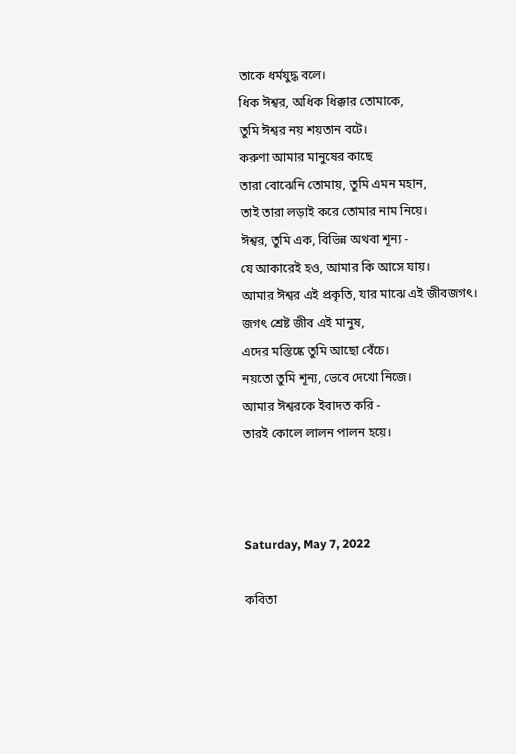তাকে ধর্মযুদ্ধ বলে।
ধিক ঈশ্বর, অধিক ধিক্কার তোমাকে,
তুমি ঈশ্বর নয় শয়তান বটে।
করুণা আমার মানুষের কাছে
তারা বোঝেনি তোমায়, তুমি এমন মহান,
তাই তারা লড়াই করে তোমার নাম নিয়ে।
ঈশ্বর, তুমি এক, বিভিন্ন অথবা শূন্য -
যে আকারেই হও, আমার কি আসে যায়।
আমার ঈশ্বর এই প্রকৃতি, যার মাঝে এই জীবজগৎ।
জগৎ শ্রেষ্ট জীব এই মানুষ,
এদের মস্তিষ্কে তুমি আছো বেঁচে।
নয়তো তুমি শূন্য, ভেবে দেখো নিজে।
আমার ঈশ্বরকে ইবাদত করি -
তারই কোলে লালন পালন হয়ে।



Saturday, May 7, 2022

কবিতা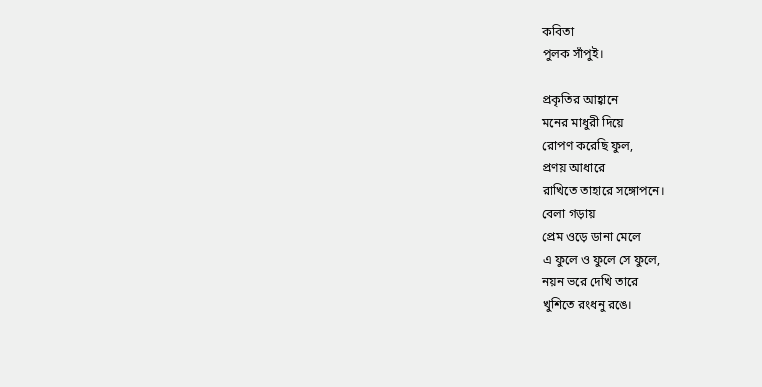কবিতা
পুলক সাঁপুই।

প্রকৃতির আহ্বানে
মনের মাধুরী দিয়ে
রোপণ করেছি ফুল,
প্রণয় আধারে
রাখিতে তাহারে সঙ্গোপনে।
বেলা গড়ায়
প্রেম ওড়ে ডানা মেলে
এ ফুলে ও ফুলে সে ফুলে,
নয়ন ভরে দেখি তারে
খুশিতে রংধনু রঙে।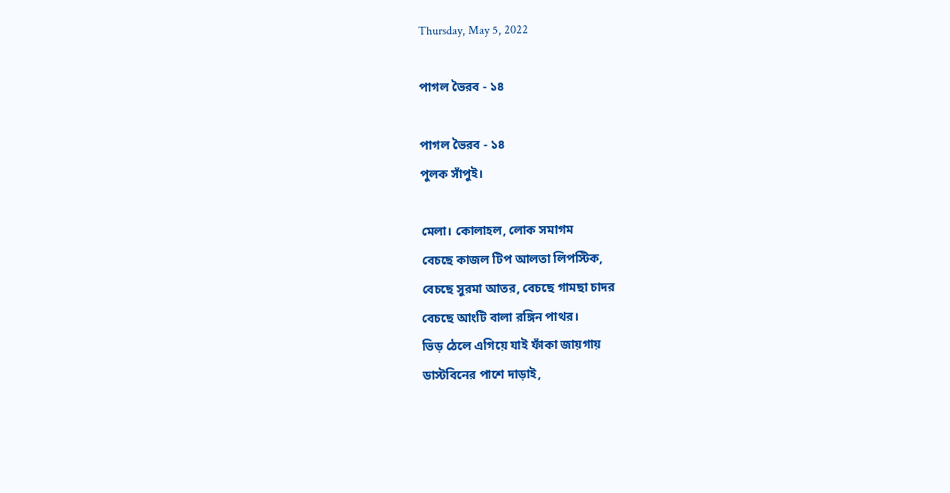Thursday, May 5, 2022

পাগল ভৈরব - ১৪

পাগল ভৈরব - ১৪
পুলক সাঁপুই।

মেলা। কোলাহল, লোক সমাগম
বেচছে কাজল টিপ আলতা লিপস্টিক,
বেচছে সুরমা আতর, বেচছে গামছা চাদর
বেচছে আংটি বালা রঙ্গিন পাথর।
ভিড় ঠেলে এগিয়ে যাই ফাঁকা জায়গায়
ডাস্টবিনের পাশে দাড়াই,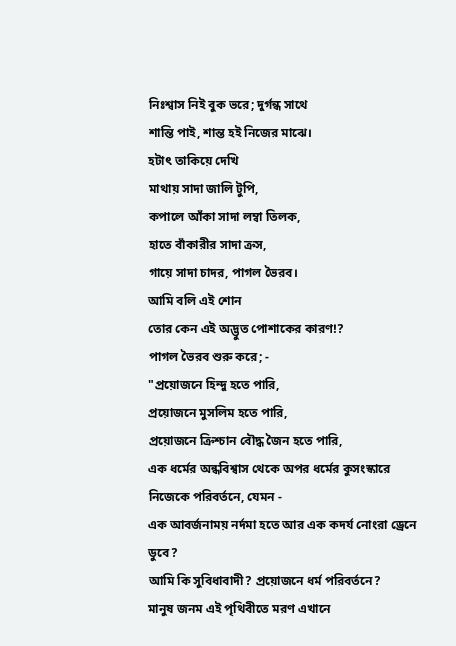নিঃশ্বাস নিই বুক ভরে; দুর্গন্ধ সাথে
শান্তি পাই, শান্ত হই নিজের মাঝে।
হটাৎ তাকিয়ে দেখি
মাথায় সাদা জালি টুপি,
কপালে আঁকা সাদা লম্বা তিলক,
হাতে বাঁকারীর সাদা ক্রস,
গায়ে সাদা চাদর, পাগল ভৈরব।
আমি বলি এই শোন
তোর কেন এই অদ্ভুত পোশাকের কারণ!?
পাগল ভৈরব শুরু করে; -
"প্রয়োজনে হিন্দু হতে পারি,
প্রয়োজনে মুসলিম হতে পারি,
প্রয়োজনে ক্রিশ্চান বৌদ্ধ জৈন হতে পারি,
এক ধর্মের অন্ধবিশ্বাস থেকে অপর ধর্মের কুসংস্কারে
নিজেকে পরিবর্তনে, যেমন -
এক আবর্জনাময় নর্দমা হতে আর এক কদর্য নোংরা ড্রেনে ডুবে?
আমি কি সুবিধাবাদী? প্রয়োজনে ধর্ম পরিবর্তনে?
মানুষ জনম এই পৃথিবীতে মরণ এখানে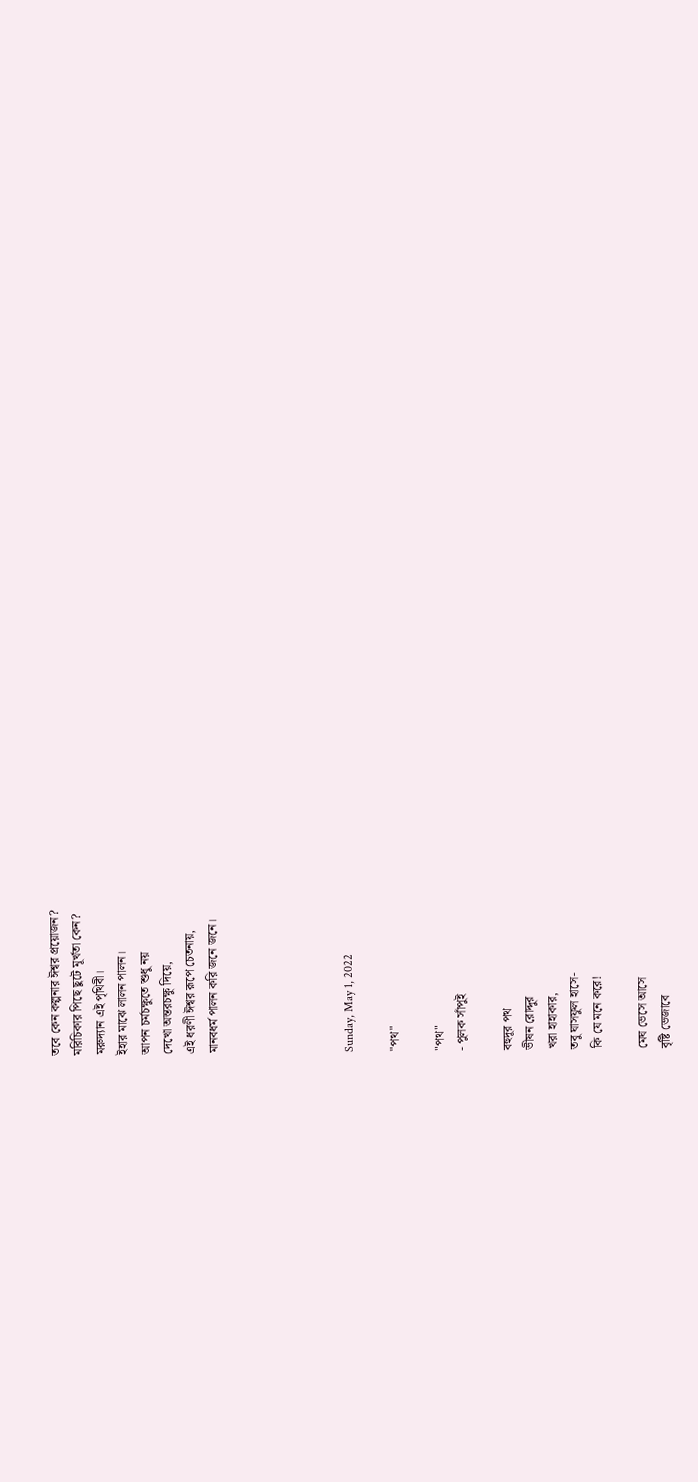তবে কেন কল্পনার ঈশ্বর প্রয়োজন?
মরিচিকার পিছে ছুটে মূর্খতা কেন?
মরুদ্যান এই পৃথিবী।
ইহার মাঝে লালন পালন।
আপন চর্মচক্ষুতে শুধু নয়
দেখো অন্তরচক্ষু দিয়ে,
এই ধরণী ঈশ্বর রূপে চেতনায়,
মানবধর্ম পালন করি জনে জনে।





Sunday, May 1, 2022

"পথ"

"পথ"
- পুলক সাঁপুই

বহুদূর পথ
ভীষন রোদ্দুর
খরা হাহাকার,
তবু ঘাসফুল হাসে-
কি যে মনে করে!

মেঘ ভেসে আসে
বৃষ্টি ভেজাবে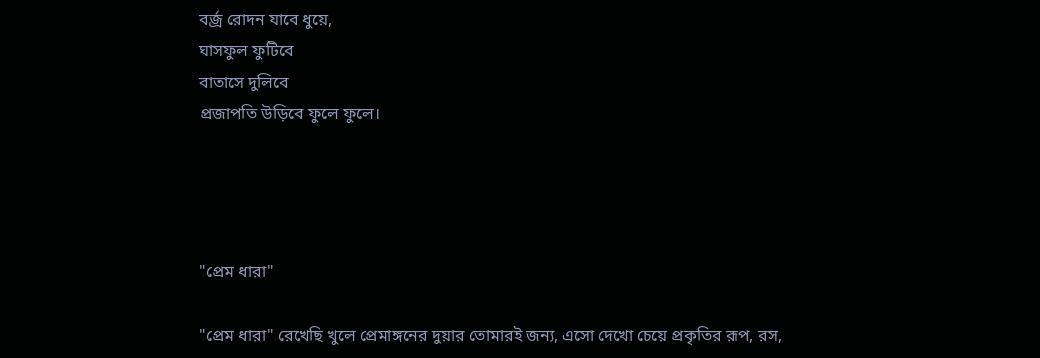বর্জ্র রোদন যাবে ধুয়ে,
ঘাসফুল ফুটিবে
বাতাসে দুলিবে
প্রজাপতি উড়িবে ফুলে ফুলে।




"প্রেম ধারা"

"প্রেম ধারা" রেখেছি খুলে প্রেমাঙ্গনের দুয়ার তোমারই জন্য, এসো দেখো চেয়ে প্রকৃতির রূপ, রস,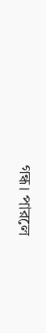গন্ধ। পারলে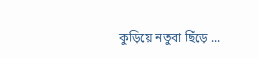কুড়িয়ে নতুবা ছিঁড়ে ...